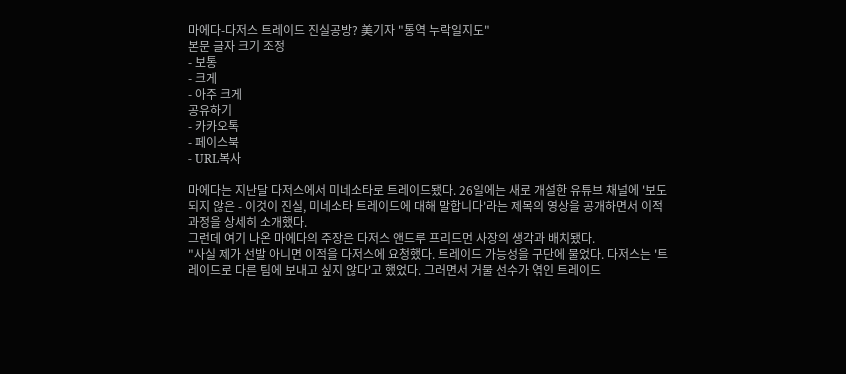마에다-다저스 트레이드 진실공방? 美기자 "통역 누락일지도"
본문 글자 크기 조정
- 보통
- 크게
- 아주 크게
공유하기
- 카카오톡
- 페이스북
- URL복사

마에다는 지난달 다저스에서 미네소타로 트레이드됐다. 26일에는 새로 개설한 유튜브 채널에 '보도되지 않은 - 이것이 진실, 미네소타 트레이드에 대해 말합니다'라는 제목의 영상을 공개하면서 이적 과정을 상세히 소개했다.
그런데 여기 나온 마에다의 주장은 다저스 앤드루 프리드먼 사장의 생각과 배치됐다.
"사실 제가 선발 아니면 이적을 다저스에 요청했다. 트레이드 가능성을 구단에 물었다. 다저스는 '트레이드로 다른 팀에 보내고 싶지 않다'고 했었다. 그러면서 거물 선수가 엮인 트레이드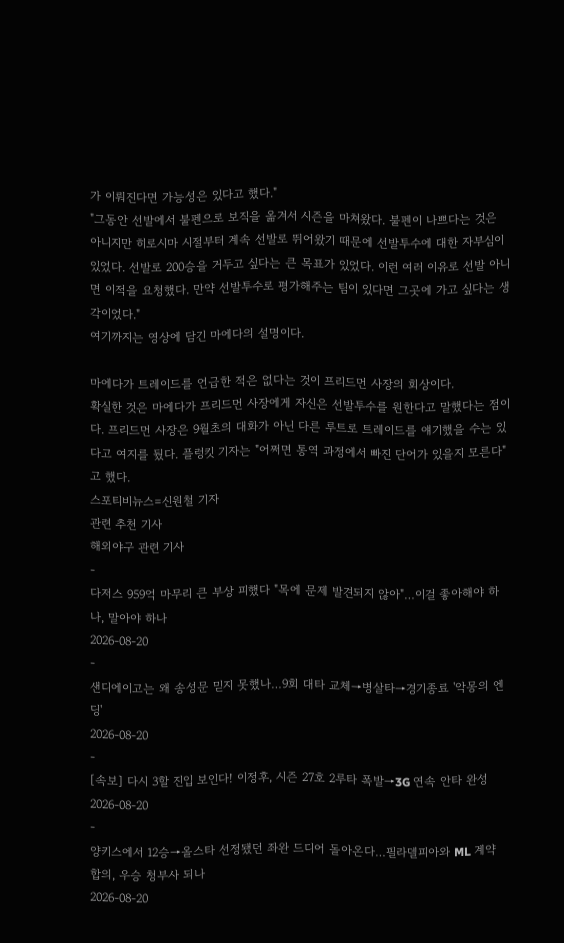가 이뤄진다면 가능성은 있다고 했다."
"그동안 선발에서 불펜으로 보직을 옮겨서 시즌을 마쳐왔다. 불펜이 나쁘다는 것은 아니지만 히로시마 시절부터 계속 선발로 뛰어왔기 때문에 선발투수에 대한 자부심이 있었다. 선발로 200승을 거두고 싶다는 큰 목표가 있었다. 이런 여러 이유로 선발 아니면 이적을 요청했다. 만약 선발투수로 평가해주는 팀이 있다면 그곳에 가고 싶다는 생각이었다."
여기까지는 영상에 담긴 마에다의 설명이다.

마에다가 트레이드를 언급한 적은 없다는 것이 프리드먼 사장의 회상이다.
확실한 것은 마에다가 프리드먼 사장에게 자신은 선발투수를 원한다고 말했다는 점이다. 프리드먼 사장은 9월초의 대화가 아닌 다른 루트로 트레이드를 얘기했을 수는 있다고 여지를 뒀다. 플렁킷 기자는 "어쩌면 통역 과정에서 빠진 단어가 있을지 모른다"고 했다.
스포티비뉴스=신원철 기자
관련 추천 기사
해외야구 관련 기사
-
다저스 959억 마무리 큰 부상 피했다 "목에 문제 발견되지 않아"…이걸 좋아해야 하나, 말아야 하나
2026-08-20
-
샌디에이고는 왜 송성문 믿지 못했나…9회 대타 교체→병살타→경기종료 '악몽의 엔딩'
2026-08-20
-
[속보] 다시 3할 진입 보인다! 이정후, 시즌 27호 2루타 폭발→3G 연속 안타 완성
2026-08-20
-
양키스에서 12승→올스타 선정됐던 좌완 드디어 돌아온다…필라델피아와 ML 계약 합의, 우승 청부사 되나
2026-08-20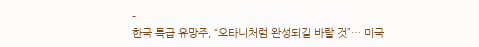-
한국 특급 유망주, “오타니처럼 완성되길 바랄 것”… 미국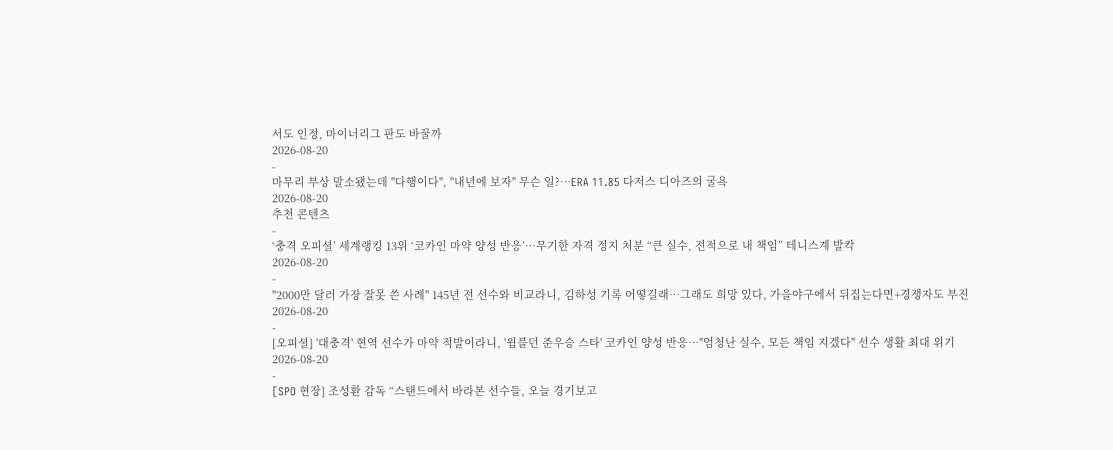서도 인정, 마이너리그 판도 바꿀까
2026-08-20
-
마무리 부상 말소됐는데 "다행이다", "내년에 보자" 무슨 일?…ERA 11.85 다저스 디아즈의 굴욕
2026-08-20
추천 콘텐츠
-
‘충격 오피셜’ 세계랭킹 13위 ‘코카인 마약 양성 반응’…무기한 자격 정지 처분 “큰 실수, 전적으로 내 책임” 테니스계 발칵
2026-08-20
-
"2000만 달러 가장 잘못 쓴 사례" 145년 전 선수와 비교라니, 김하성 기록 어떻길래…그래도 희망 있다, 가을야구에서 뒤집는다면+경쟁자도 부진
2026-08-20
-
[오피셜] '대충격' 현역 선수가 마약 적발이라니, '윔블던 준우승 스타' 코카인 양성 반응…"엄청난 실수, 모든 책임 지겠다" 선수 생활 최대 위기
2026-08-20
-
[SPO 현장] 조성환 감독 “스탠드에서 바라본 선수들, 오늘 경기보고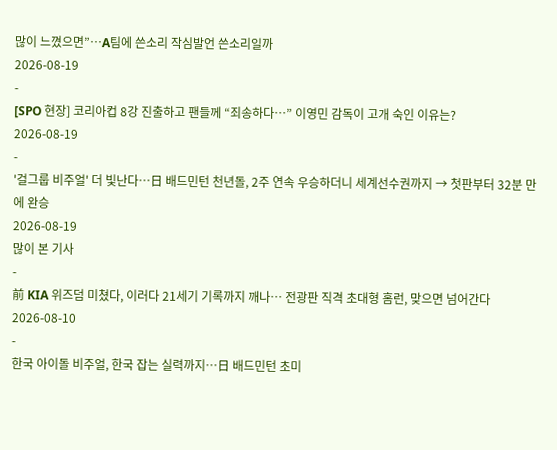많이 느꼈으면”…A팀에 쓴소리 작심발언 쓴소리일까
2026-08-19
-
[SPO 현장] 코리아컵 8강 진출하고 팬들께 “죄송하다…” 이영민 감독이 고개 숙인 이유는?
2026-08-19
-
'걸그룹 비주얼' 더 빛난다…日 배드민턴 천년돌, 2주 연속 우승하더니 세계선수권까지 → 첫판부터 32분 만에 완승
2026-08-19
많이 본 기사
-
前 KIA 위즈덤 미쳤다, 이러다 21세기 기록까지 깨나… 전광판 직격 초대형 홈런, 맞으면 넘어간다
2026-08-10
-
한국 아이돌 비주얼, 한국 잡는 실력까지…日 배드민턴 초미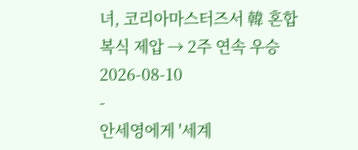녀, 코리아마스터즈서 韓 혼합복식 제압 → 2주 연속 우승
2026-08-10
-
안세영에게 '세계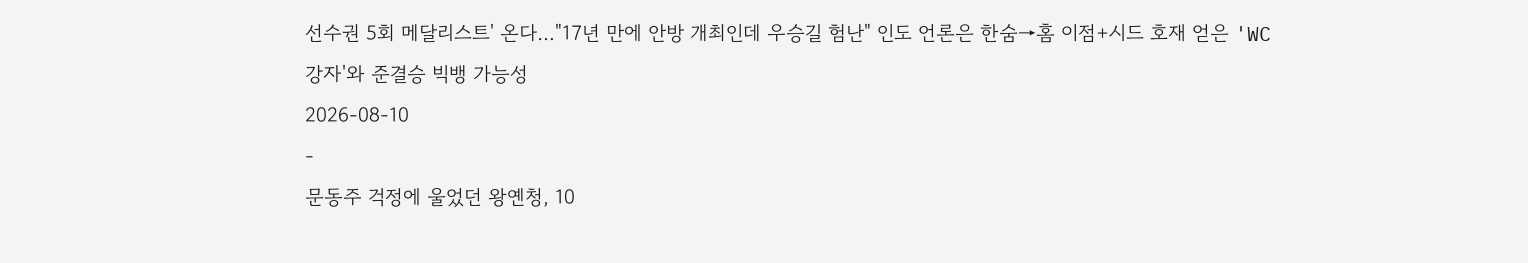선수권 5회 메달리스트' 온다…"17년 만에 안방 개최인데 우승길 험난" 인도 언론은 한숨→홈 이점+시드 호재 얻은 'WC 강자'와 준결승 빅뱅 가능성
2026-08-10
-
문동주 걱정에 울었던 왕옌청, 10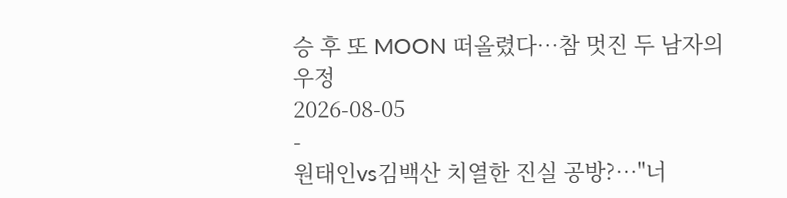승 후 또 MOON 떠올렸다…참 멋진 두 남자의 우정
2026-08-05
-
원태인vs김백산 치열한 진실 공방?…"너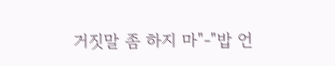거짓말 좀 하지 마"-"밥 언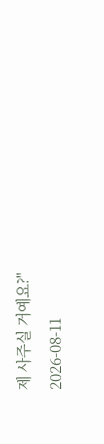제 사주실 거예요?"
2026-08-11